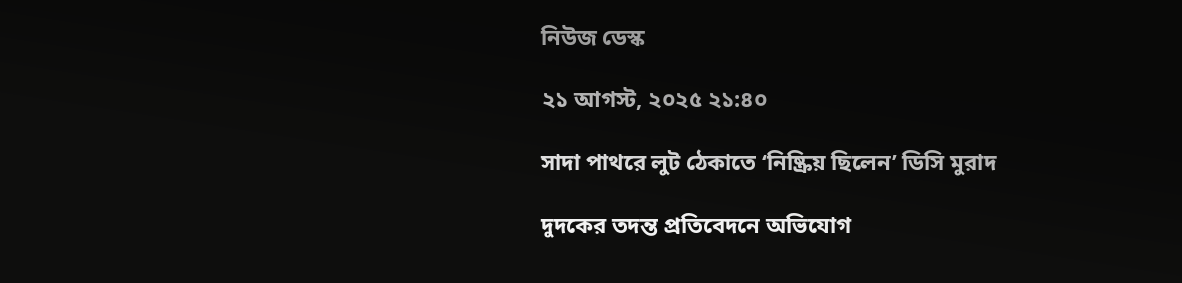নিউজ ডেস্ক

২১ আগস্ট, ২০২৫ ২১:৪০

সাদা পাথরে লুট ঠেকাতে ‘নিষ্ক্রিয় ছিলেন’ ডিসি মুরাদ

দুদকের তদন্ত প্রতিবেদনে অভিযোগ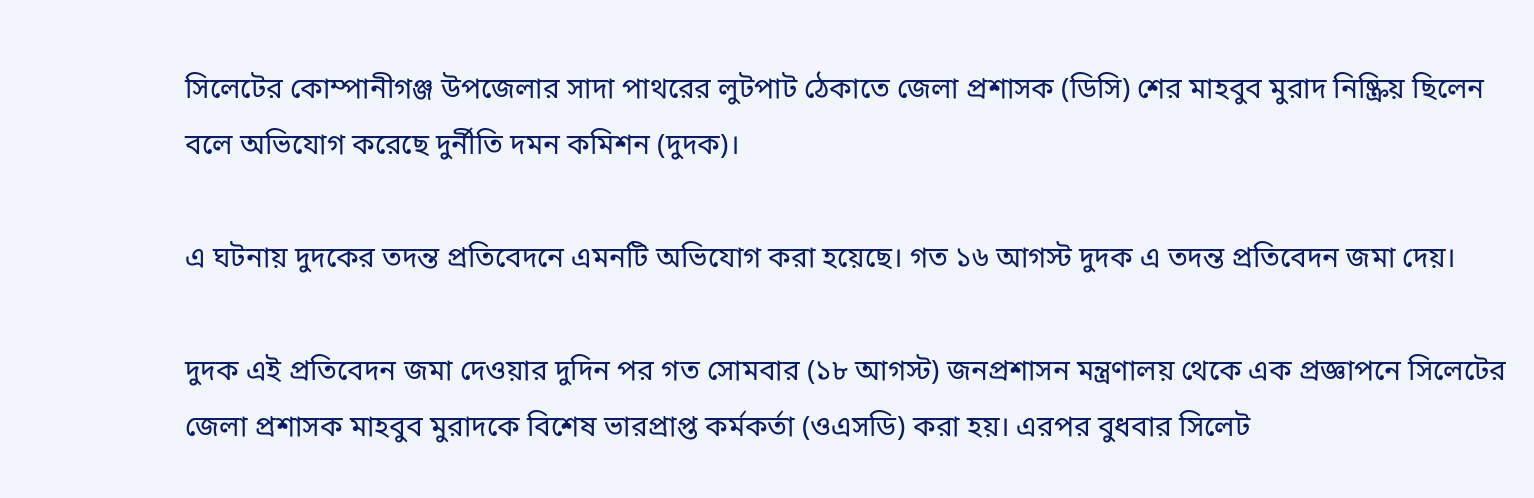সিলেটের কোম্পানীগঞ্জ উপজেলার সাদা পাথরের লুটপাট ঠেকাতে জেলা প্রশাসক (ডিসি) শের মাহবুব মুরাদ নিষ্ক্রিয় ছিলেন বলে অভিযোগ করেছে দুর্নীতি দমন কমিশন (দুদক)।

এ ঘটনায় দুদকের তদন্ত প্রতিবেদনে এমনটি অভিযোগ করা হয়েছে। গত ১৬ আগস্ট দুদক এ তদন্ত প্রতিবেদন জমা দেয়।

দুদক এই প্রতিবেদন জমা দেওয়ার দুদিন পর গত সোমবার (১৮ আগস্ট) জনপ্রশাসন মন্ত্রণালয় থেকে এক প্রজ্ঞাপনে সিলেটের জেলা প্রশাসক মাহবুব মুরাদকে বিশেষ ভারপ্রাপ্ত কর্মকর্তা (ওএসডি) করা হয়। এরপর বুধবার সিলেট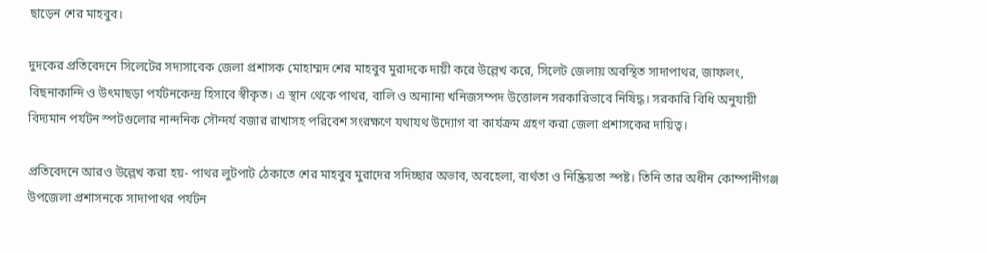ছাড়েন শের মাহবুব।

দুদকের প্রতিবেদনে সিলেটের সদ্যসাবেক জেলা প্রশাসক মোহাম্মদ শের মাহবুব মুরাদকে দায়ী করে উল্লেখ করে, সিলেট জেলায় অবস্থিত সাদাপাথর, জাফলং, বিছনাকান্দি ও উৎমাছড়া পর্যটনকেন্দ্র হিসাবে স্বীকৃত। এ স্থান থেকে পাথর, বালি ও অন্যান্য খনিজসম্পদ উত্তোলন সরকারিভাবে নিষিদ্ধ। সরকারি বিধি অনুযায়ী বিদ্যমান পর্যটন স্পটগুলোর নান্দনিক সৌন্দর্য বজার রাখাসহ পরিবেশ সংরক্ষণে যথাযথ উদ্যোগ বা কার্যক্রম গ্রহণ করা জেলা প্রশাসকের দায়িত্ব।

প্রতিবেদনে আরও উল্লেখ করা হয়- পাথর লুটপাট ঠেকাতে শের মাহবুব মুরাদের সদিচ্ছার অভাব, অবহেলা, ব্যর্থতা ও নিষ্ক্রিয়তা স্পষ্ট। তিনি তার অধীন কোম্পানীগঞ্জ উপজেলা প্রশাসনকে সাদাপাথর পর্যটন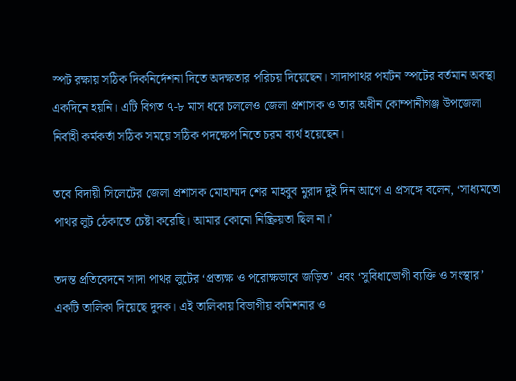স্পট রক্ষায় সঠিক দিকনির্দেশনা দিতে অদক্ষতার পরিচয় দিয়েছেন। সাদাপাথর পর্যটন স্পটের বর্তমান অবস্থা একদিনে হয়নি। এটি বিগত ৭-৮ মাস ধরে চললেও জেলা প্রশাসক ও তার অধীন কোম্পানীগঞ্জ উপজেলা নির্বাহী কর্মকর্তা সঠিক সময়ে সঠিক পদক্ষেপ নিতে চরম ব্যর্থ হয়েছেন।

তবে বিদায়ী সিলেটের জেলা প্রশাসক মোহাম্মদ শের মাহবুব মুরাদ দুই দিন আগে এ প্রসঙ্গে বলেন, ‘সাধ্যমতো পাথর লুট ঠেকাতে চেষ্টা করেছি। আমার কোনো নিষ্ক্রিয়তা ছিল না।’

তদন্ত প্রতিবেদনে সাদা পাথর লুটের ‘প্রত্যক্ষ ও পরোক্ষভাবে জড়িত’ এবং ‘সুবিধাভোগী ব্যক্তি ও সংস্থার’ একটি তালিকা দিয়েছে দুদক। এই তালিকায় বিভাগীয় কমিশনার ও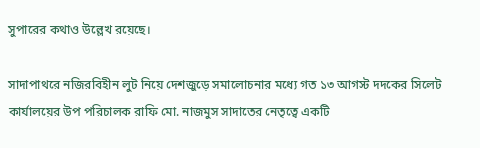সুপারের কথাও উল্লেখ রয়েছে।

সাদাপাথরে নজিরবিহীন লুট নিয়ে দেশজুড়ে সমালোচনার মধ্যে গত ১৩ আগস্ট দদকের সিলেট কার্যালয়ের উপ পরিচালক রাফি মো. নাজমুস সাদাতের নেতৃত্বে একটি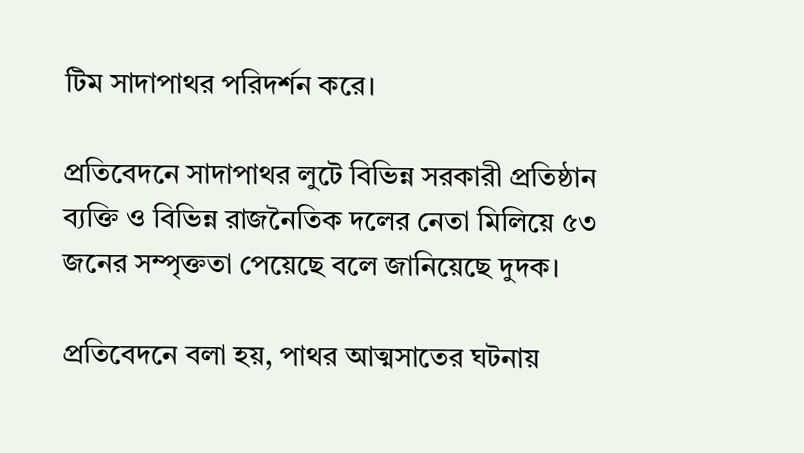টিম সাদাপাথর পরিদর্শন করে।

প্রতিবেদনে সাদাপাথর লুটে বিভিন্ন সরকারী প্রতিষ্ঠান ব্যক্তি ও বিভিন্ন রাজনৈতিক দলের নেতা মিলিয়ে ৫৩ জনের সম্পৃক্ততা পেয়েছে বলে জানিয়েছে দুদক।

প্রতিবেদনে বলা হয়, পাথর আত্মসাতের ঘটনায়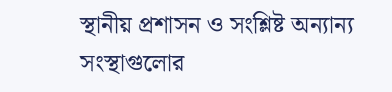স্থানীয় প্রশাসন ও সংশ্লিষ্ট অন্যান্য সংস্থাগুলোর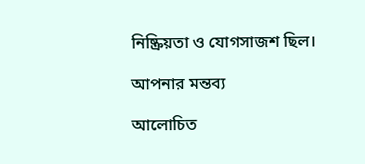নিষ্ক্রিয়তা ও যোগসাজশ ছিল।

আপনার মন্তব্য

আলোচিত